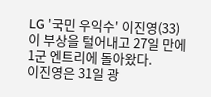LG '국민 우익수' 이진영(33)이 부상을 털어내고 27일 만에 1군 엔트리에 돌아왔다.
이진영은 31일 광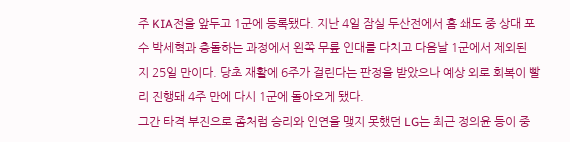주 KIA전을 앞두고 1군에 등록됐다. 지난 4일 잠실 두산전에서 홈 쇄도 중 상대 포수 박세혁과 충돌하는 과정에서 왼쪽 무릎 인대를 다치고 다음날 1군에서 제외된 지 25일 만이다. 당초 재활에 6주가 걸린다는 판정을 받았으나 예상 외로 회복이 빨리 진행돼 4주 만에 다시 1군에 돌아오게 됐다.
그간 타격 부진으로 좀처럼 승리와 인연을 맺지 못했던 LG는 최근 정의윤 등이 중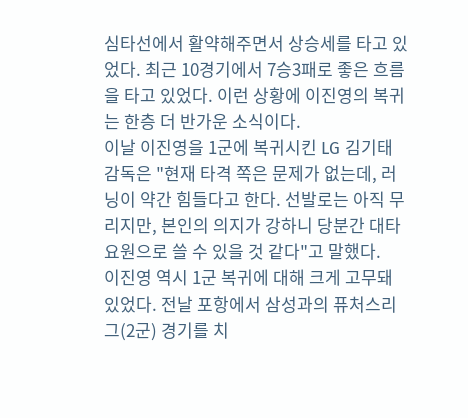심타선에서 활약해주면서 상승세를 타고 있었다. 최근 10경기에서 7승3패로 좋은 흐름을 타고 있었다. 이런 상황에 이진영의 복귀는 한층 더 반가운 소식이다.
이날 이진영을 1군에 복귀시킨 LG 김기태 감독은 "현재 타격 쪽은 문제가 없는데, 러닝이 약간 힘들다고 한다. 선발로는 아직 무리지만, 본인의 의지가 강하니 당분간 대타 요원으로 쓸 수 있을 것 같다"고 말했다.
이진영 역시 1군 복귀에 대해 크게 고무돼 있었다. 전날 포항에서 삼성과의 퓨처스리그(2군) 경기를 치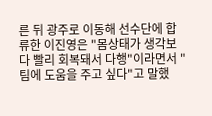른 뒤 광주로 이동해 선수단에 합류한 이진영은 "몸상태가 생각보다 빨리 회복돼서 다행"이라면서 "팀에 도움을 주고 싶다"고 말했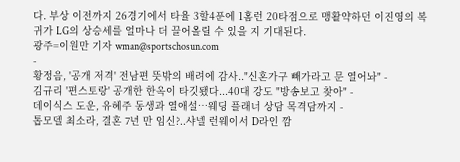다. 부상 이전까지 26경기에서 타율 3할4푼에 1홈런 20타점으로 맹활약하던 이진영의 복귀가 LG의 상승세를 얼마나 더 끌어올릴 수 있을 지 기대된다.
광주=이원만 기자 wman@sportschosun.com
-
황정음, '공개 저격' 전남편 뜻밖의 배려에 감사.."신혼가구 빼가라고 문 열어놔" -
김규리 '편스토랑' 공개한 한옥이 타깃됐다...40대 강도 "방송보고 찾아" -
데이식스 도운, 유혜주 동생과 열애설…웨딩 플래너 상담 목격담까지 -
톱모델 최소라, 결혼 7년 만 임신?..샤넬 런웨이서 D라인 깜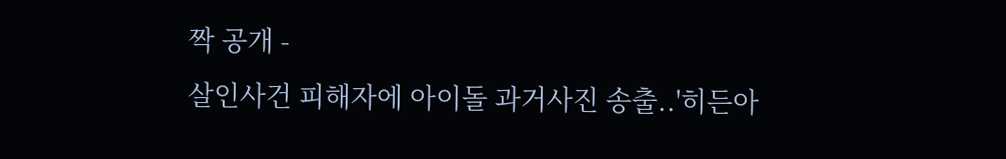짝 공개 -
살인사건 피해자에 아이돌 과거사진 송출..'히든아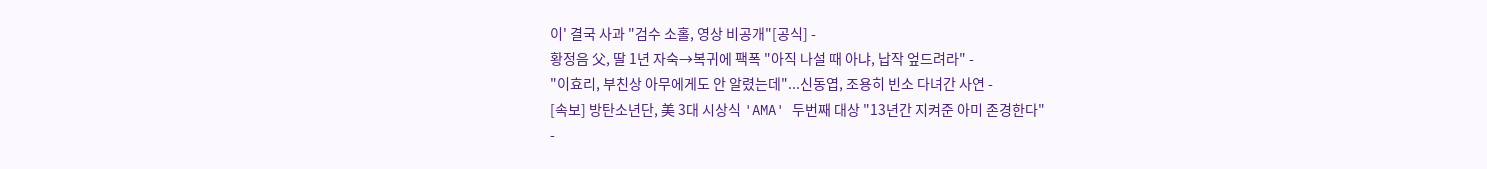이' 결국 사과 "검수 소홀, 영상 비공개"[공식] -
황정음 父, 딸 1년 자숙→복귀에 팩폭 "아직 나설 때 아냐, 납작 엎드려라" -
"이효리, 부친상 아무에게도 안 알렸는데"...신동엽, 조용히 빈소 다녀간 사연 -
[속보] 방탄소년단, 美 3대 시상식 'AMA' 두번째 대상 "13년간 지켜준 아미 존경한다"
-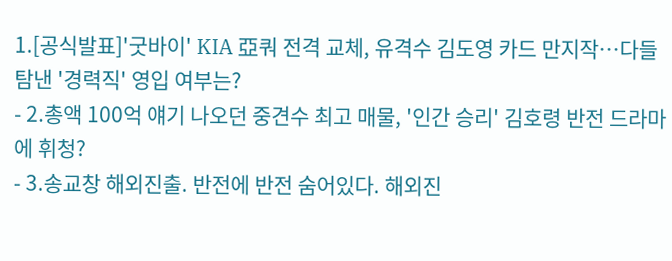1.[공식발표]'굿바이' KIA 亞쿼 전격 교체, 유격수 김도영 카드 만지작…다들 탐낸 '경력직' 영입 여부는?
- 2.총액 100억 얘기 나오던 중견수 최고 매물, '인간 승리' 김호령 반전 드라마에 휘청?
- 3.송교창 해외진출. 반전에 반전 숨어있다. 해외진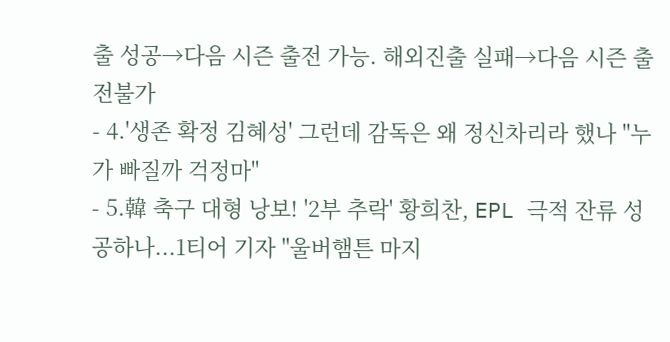출 성공→다음 시즌 출전 가능. 해외진출 실패→다음 시즌 출전불가
- 4.'생존 확정 김혜성' 그런데 감독은 왜 정신차리라 했나 "누가 빠질까 걱정마"
- 5.韓 축구 대형 낭보! '2부 추락' 황희찬, EPL 극적 잔류 성공하나...1티어 기자 "울버햄튼 마지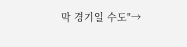막 경기일 수도"→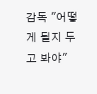감독 "어떻게 될지 두고 봐야"